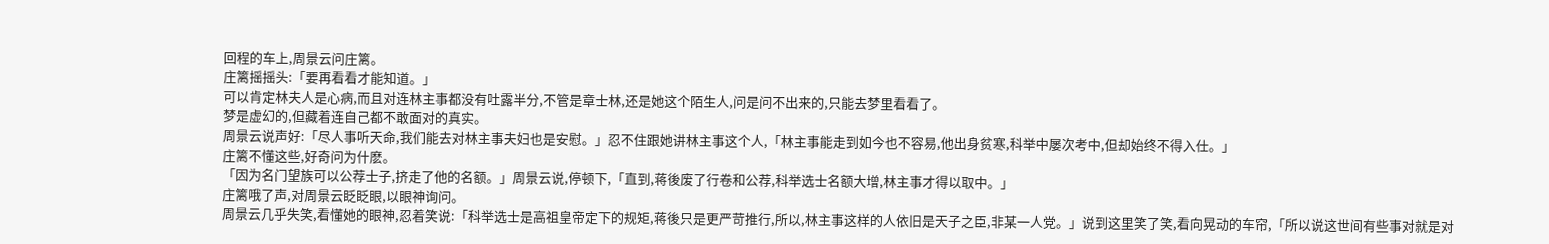回程的车上,周景云问庄篱。
庄篱摇摇头:「要再看看才能知道。」
可以肯定林夫人是心病,而且对连林主事都没有吐露半分,不管是章士林,还是她这个陌生人,问是问不出来的,只能去梦里看看了。
梦是虚幻的,但藏着连自己都不敢面对的真实。
周景云说声好:「尽人事听天命,我们能去对林主事夫妇也是安慰。」忍不住跟她讲林主事这个人,「林主事能走到如今也不容易,他出身贫寒,科举中屡次考中,但却始终不得入仕。」
庄篱不懂这些,好奇问为什麽。
「因为名门望族可以公荐士子,挤走了他的名额。」周景云说,停顿下,「直到,蒋後废了行卷和公荐,科举选士名额大增,林主事才得以取中。」
庄篱哦了声,对周景云眨眨眼,以眼神询问。
周景云几乎失笑,看懂她的眼神,忍着笑说:「科举选士是高祖皇帝定下的规矩,蒋後只是更严苛推行,所以,林主事这样的人依旧是天子之臣,非某一人党。」说到这里笑了笑,看向晃动的车帘,「所以说这世间有些事对就是对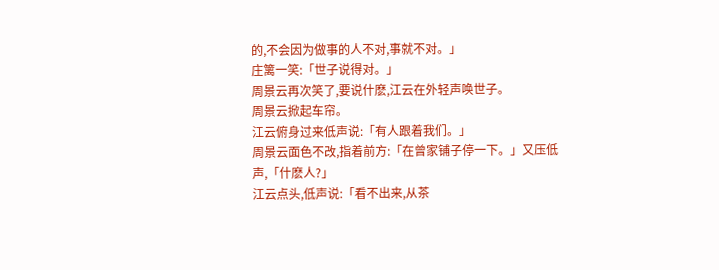的,不会因为做事的人不对,事就不对。」
庄篱一笑:「世子说得对。」
周景云再次笑了,要说什麽,江云在外轻声唤世子。
周景云掀起车帘。
江云俯身过来低声说:「有人跟着我们。」
周景云面色不改,指着前方:「在曾家铺子停一下。」又压低声,「什麽人?」
江云点头,低声说:「看不出来,从茶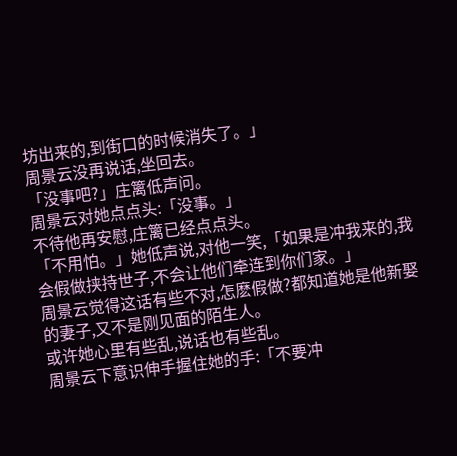坊出来的,到街口的时候消失了。」
周景云没再说话,坐回去。
「没事吧?」庄篱低声问。
周景云对她点点头:「没事。」
不待他再安慰,庄篱已经点点头。
「不用怕。」她低声说,对他一笑,「如果是冲我来的,我会假做挟持世子,不会让他们牵连到你们家。」
周景云觉得这话有些不对,怎麽假做?都知道她是他新娶的妻子,又不是刚见面的陌生人。
或许她心里有些乱,说话也有些乱。
周景云下意识伸手握住她的手:「不要冲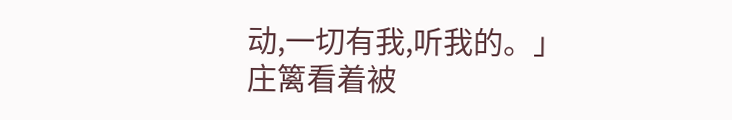动,一切有我,听我的。」
庄篱看着被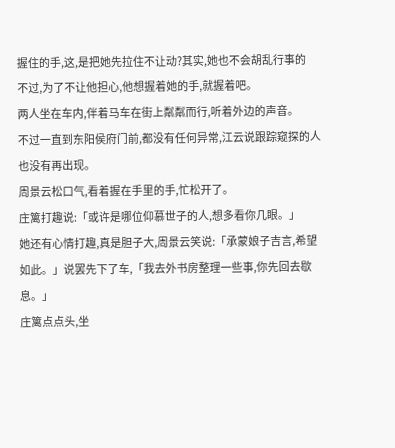握住的手,这,是把她先拉住不让动?其实,她也不会胡乱行事的
不过,为了不让他担心,他想握着她的手,就握着吧。
两人坐在车内,伴着马车在街上粼粼而行,听着外边的声音。
不过一直到东阳侯府门前,都没有任何异常,江云说跟踪窥探的人也没有再出现。
周景云松口气,看着握在手里的手,忙松开了。
庄篱打趣说:「或许是哪位仰慕世子的人,想多看你几眼。」
她还有心情打趣,真是胆子大,周景云笑说:「承蒙娘子吉言,希望如此。」说罢先下了车,「我去外书房整理一些事,你先回去歇息。」
庄篱点点头,坐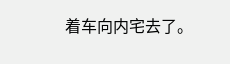着车向内宅去了。